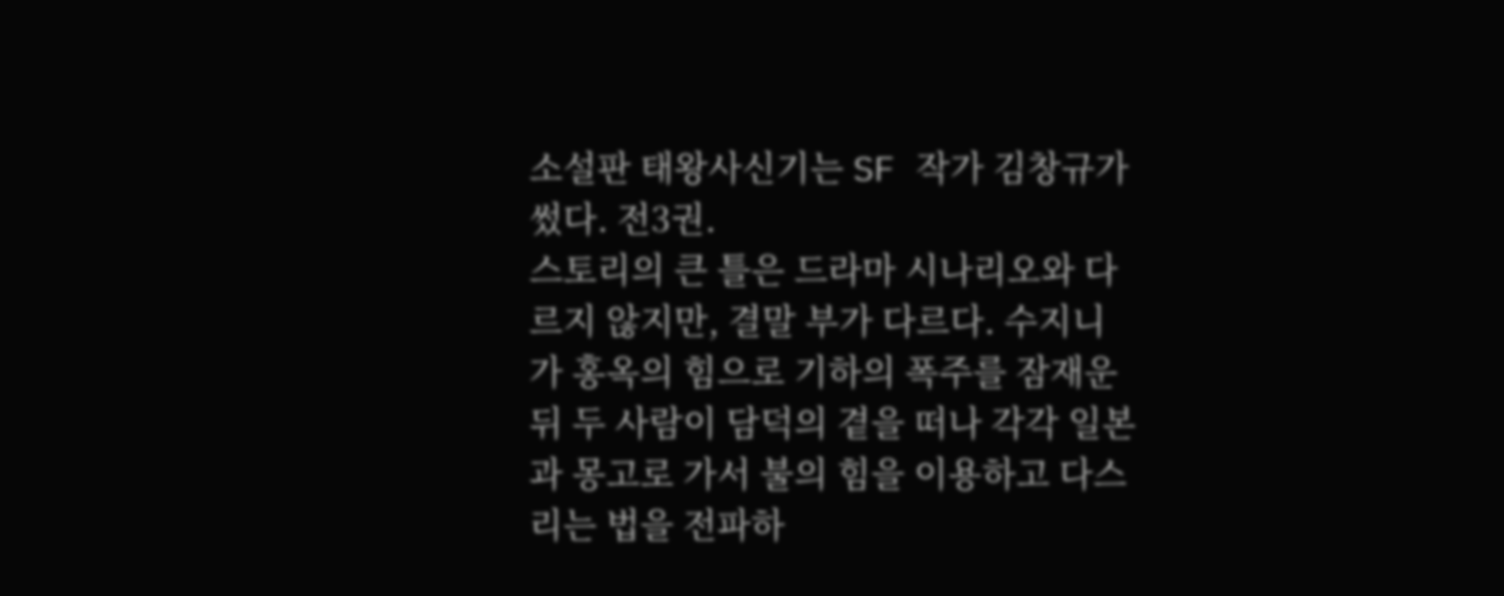소설판 태왕사신기는 SF 작가 김창규가 썼다. 전3권.
스토리의 큰 틀은 드라마 시나리오와 다르지 않지만, 결말 부가 다르다. 수지니가 홍옥의 힘으로 기하의 폭주를 잠재운 뒤 두 사람이 담덕의 곁을 떠나 각각 일본과 몽고로 가서 불의 힘을 이용하고 다스리는 법을 전파하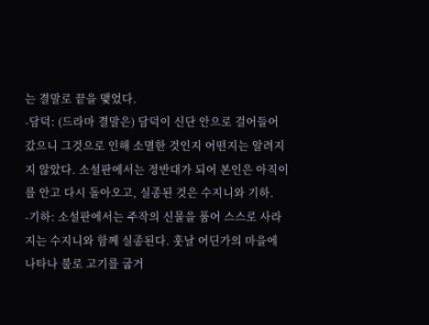는 결말로 끝을 맺었다.
-담덕: (드라마 결말은) 담덕이 신단 안으로 걸어들어갔으니 그것으로 인해 소멸한 것인지 어떤지는 알려지지 않았다. 소설판에서는 정반대가 되어 본인은 아직이를 안고 다시 돌아오고, 실종된 것은 수지니와 기하.
-기하: 소설판에서는 주작의 신물을 품어 스스로 사라지는 수지니와 함께 실종된다. 훗날 어딘가의 마을에 나타나 불로 고기를 굽거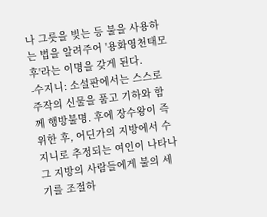나 그릇을 빚는 등 불을 사용하는 법을 알려주어 '용화영천태모후'라는 이명을 갖게 된다.
-수지니: 소설판에서는 스스로 주작의 신물을 품고 기하와 함께 행방불명. 후에 장수왕이 즉위한 후, 어딘가의 지방에서 수지니로 추정되는 여인이 나타나 그 지방의 사람들에게 불의 세기를 조절하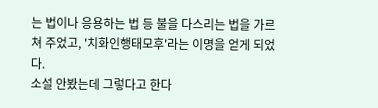는 법이나 응용하는 법 등 불을 다스리는 법을 가르쳐 주었고, '치화인행태모후'라는 이명을 얻게 되었다.
소설 안봤는데 그렇다고 한다